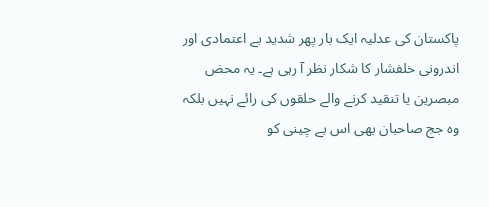پاکستان کی عدلیہ ایک بار پھر شدید بے اعتمادی اور اندرونی خلفشار کا شکار نظر آ رہی ہے۔ یہ محض مبصرین یا تنقید کرنے والے حلقوں کی رائے نہیں بلکہ وہ جج صاحبان بھی اس بے چینی کو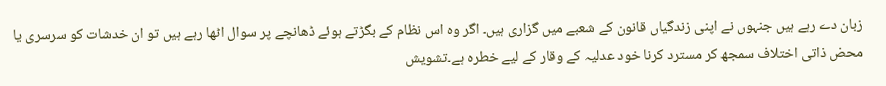زبان دے رہے ہیں جنہوں نے اپنی زندگیاں قانون کے شعبے میں گزاری ہیں۔ اگر وہ اس نظام کے بگڑتے ہوئے ڈھانچے پر سوال اٹھا رہے ہیں تو ان خدشات کو سرسری یا محض ذاتی اختلاف سمجھ کر مسترد کرنا خود عدلیہ کے وقار کے لیے خطرہ ہے۔تشویش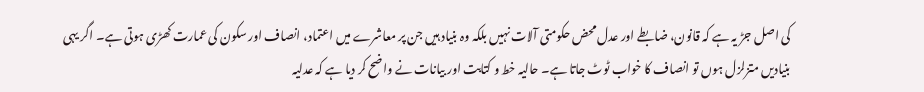کی اصل جڑ یہ ہے کہ قانون، ضابطے اور عدل محض حکومتی آلات نہیں بلکہ وہ بنیاد ہیں جن پر معاشرے میں اعتماد، انصاف اور سکون کی عمارت کھڑی ہوتی ہے۔ اگر یہی بنیادیں متزلزل ہوں تو انصاف کا خواب ٹوٹ جاتا ہے۔ حالیہ خط و کتابت اور بیانات نے واضح کر دیا ہے کہ عدلیہ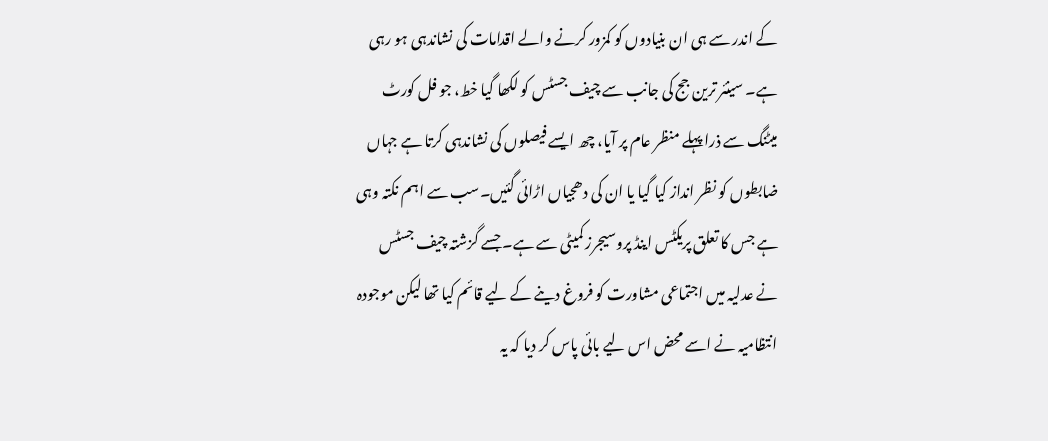کے اندر سے ہی ان بنیادوں کو کمزور کرنے والے اقدامات کی نشاندہی ہو رہی ہے۔ سینئر ترین جج کی جانب سے چیف جسٹس کو لکھا گیا خط، جو فل کورٹ میٹنگ سے ذرا پہلے منظر عام پر آیا، چھ ایسے فیصلوں کی نشاندہی کرتا ہے جہاں ضابطوں کو نظر انداز کیا گیا یا ان کی دھجیاں اڑائی گئیں۔سب سے اہم نکتہ وہی ہے جس کا تعلق پریکٹس اینڈ پروسیجرز کمیٹی سے ہے۔ جسے گزشتہ چیف جسٹس نے عدلیہ میں اجتماعی مشاورت کو فروغ دینے کے لیے قائم کیا تھا لیکن موجودہ انتظامیہ نے اسے محض اس لیے بائی پاس کر دیا کہ یہ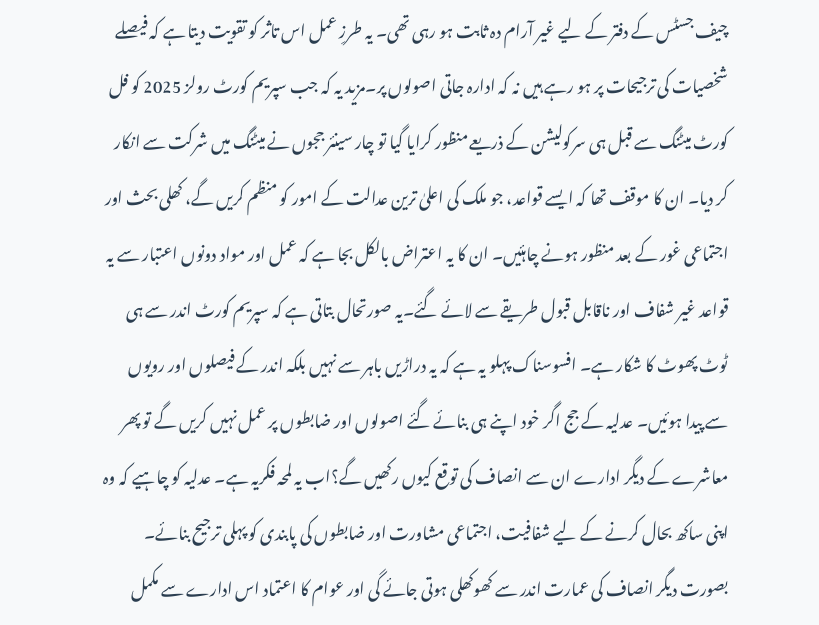چیف جسٹس کے دفتر کے لیے غیر آرام دہ ثابت ہو رہی تھی۔ یہ طرزِ عمل اس تاثر کو تقویت دیتا ہے کہ فیصلے شخصیات کی ترجیحات پر ہو رہے ہیں نہ کہ ادارہ جاتی اصولوں پر۔مزید یہ کہ جب سپریم کورٹ رولز 2025 کو فل کورٹ میٹنگ سے قبل ہی سرکولیشن کے ذریعے منظور کرایا گیا تو چار سینئر ججوں نے میٹنگ میں شرکت سے انکار کر دیا۔ ان کا موقف تھا کہ ایسے قواعد، جو ملک کی اعلیٰ ترین عدالت کے امور کو منظم کریں گے، کھلی بحث اور اجتماعی غور کے بعد منظور ہونے چاہئیں۔ ان کا یہ اعتراض بالکل بجا ہے کہ عمل اور مواد دونوں اعتبار سے یہ قواعد غیر شفاف اور ناقابل قبول طریقے سے لائے گئے۔یہ صورتحال بتاتی ہے کہ سپریم کورٹ اندر سے ہی ٹوٹ پھوٹ کا شکار ہے۔ افسوسناک پہلو یہ ہے کہ یہ دراڑیں باہر سے نہیں بلکہ اندر کے فیصلوں اور رویوں سے پیدا ہوئیں۔ عدلیہ کے جج اگر خود اپنے ہی بنائے گئے اصولوں اور ضابطوں پر عمل نہیں کریں گے تو پھر معاشرے کے دیگر ادارے ان سے انصاف کی توقع کیوں رکھیں گے؟اب یہ لمحہ فکریہ ہے۔ عدلیہ کو چاہیے کہ وہ اپنی ساکھ بحال کرنے کے لیے شفافیت، اجتماعی مشاورت اور ضابطوں کی پابندی کو پہلی ترجیح بنائے۔ بصورت دیگر انصاف کی عمارت اندر سے کھوکھلی ہوتی جائے گی اور عوام کا اعتماد اس ادارے سے مکمل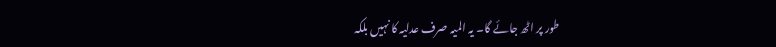طور پر اٹھ جائے گا۔ یہ المیہ صرف عدلیہ کا نہیں بلکہ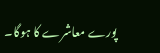پورے معاشرے کا ہوگا۔